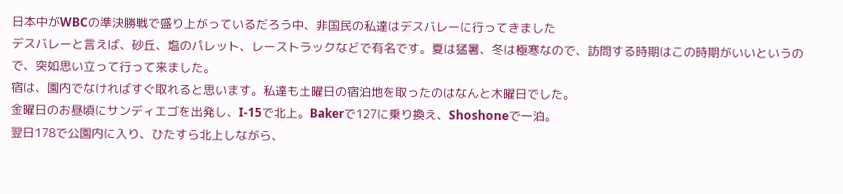日本中がWBCの準決勝戦で盛り上がっているだろう中、非国民の私達はデスバレーに行ってきました
デスバレーと言えば、砂丘、塩のパレット、レーストラックなどで有名です。夏は猛暑、冬は極寒なので、訪問する時期はこの時期がいいというので、突如思い立って行って来ました。
宿は、園内でなければすぐ取れると思います。私達も土曜日の宿泊地を取ったのはなんと木曜日でした。
金曜日のお昼頃にサンディエゴを出発し、I-15で北上。Bakerで127に乗り換え、Shoshoneで一泊。
翌日178で公園内に入り、ひたすら北上しながら、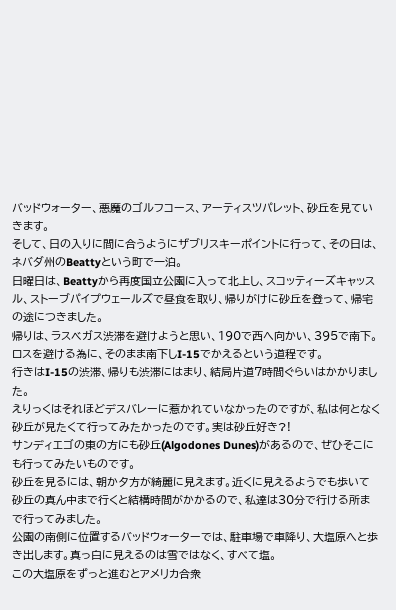バッドウォーター、悪魔のゴルフコース、アーティスツパレット、砂丘を見ていきます。
そして、日の入りに間に合うようにザブリスキーポイントに行って、その日は、ネバダ州のBeattyという町で一泊。
日曜日は、Beattyから再度国立公園に入って北上し、スコッティーズキャッスル、ストーブパイプウェールズで昼食を取り、帰りがけに砂丘を登って、帰宅の途につきました。
帰りは、ラスベガス渋滞を避けようと思い、190で西へ向かい、395で南下。ロスを避ける為に、そのまま南下しI-15でかえるという道程です。
行きはI-15の渋滞、帰りも渋滞にはまり、結局片道7時間ぐらいはかかりました。
えりっくはそれほどデスバレーに惹かれていなかったのですが、私は何となく砂丘が見たくて行ってみたかったのです。実は砂丘好き?!
サンディエゴの東の方にも砂丘(Algodones Dunes)があるので、ぜひそこにも行ってみたいものです。
砂丘を見るには、朝か夕方が綺麗に見えます。近くに見えるようでも歩いて砂丘の真ん中まで行くと結構時間がかかるので、私達は30分で行ける所まで行ってみました。
公園の南側に位置するバッドウォーターでは、駐車場で車降り、大塩原へと歩き出します。真っ白に見えるのは雪ではなく、すべて塩。
この大塩原をずっと進むとアメリカ合衆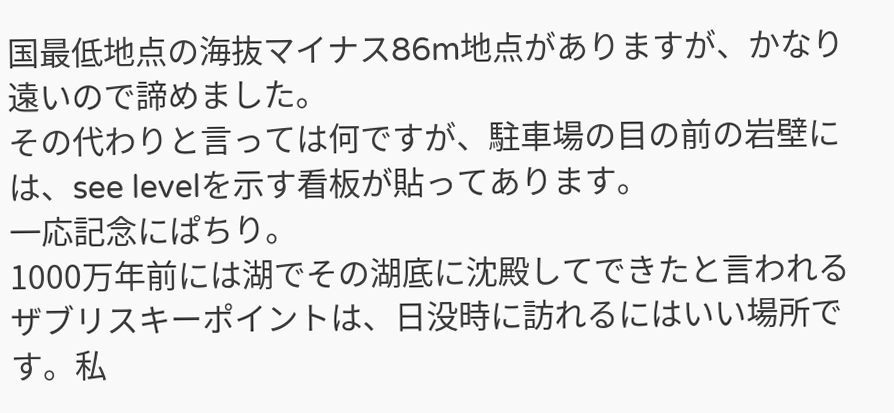国最低地点の海抜マイナス86m地点がありますが、かなり遠いので諦めました。
その代わりと言っては何ですが、駐車場の目の前の岩壁には、see levelを示す看板が貼ってあります。
一応記念にぱちり。
1000万年前には湖でその湖底に沈殿してできたと言われるザブリスキーポイントは、日没時に訪れるにはいい場所です。私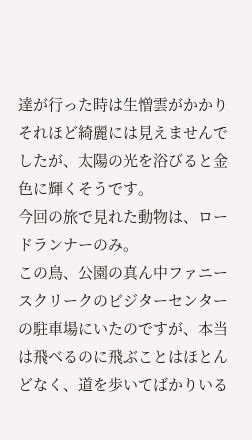達が行った時は生憎雲がかかりそれほど綺麗には見えませんでしたが、太陽の光を浴びると金色に輝くそうです。
今回の旅で見れた動物は、ロードランナーのみ。
この鳥、公園の真ん中ファニースクリークのビジターセンターの駐車場にいたのですが、本当は飛べるのに飛ぶことはほとんどなく、道を歩いてばかりいる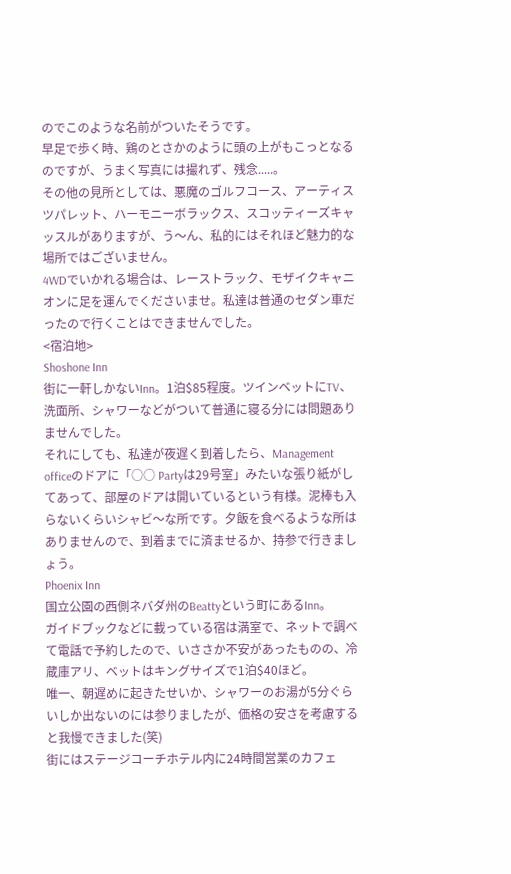のでこのような名前がついたそうです。
早足で歩く時、鶏のとさかのように頭の上がもこっとなるのですが、うまく写真には撮れず、残念.....。
その他の見所としては、悪魔のゴルフコース、アーティスツパレット、ハーモニーボラックス、スコッティーズキャッスルがありますが、う〜ん、私的にはそれほど魅力的な場所ではございません。
4WDでいかれる場合は、レーストラック、モザイクキャニオンに足を運んでくださいませ。私達は普通のセダン車だったので行くことはできませんでした。
<宿泊地>
Shoshone Inn
街に一軒しかないInn。1泊$85程度。ツインベットにTV、洗面所、シャワーなどがついて普通に寝る分には問題ありませんでした。
それにしても、私達が夜遅く到着したら、Management officeのドアに「○○ Partyは29号室」みたいな張り紙がしてあって、部屋のドアは開いているという有様。泥棒も入らないくらいシャビ〜な所です。夕飯を食べるような所はありませんので、到着までに済ませるか、持参で行きましょう。
Phoenix Inn
国立公園の西側ネバダ州のBeattyという町にあるInn。
ガイドブックなどに載っている宿は満室で、ネットで調べて電話で予約したので、いささか不安があったものの、冷蔵庫アリ、ベットはキングサイズで1泊$40ほど。
唯一、朝遅めに起きたせいか、シャワーのお湯が5分ぐらいしか出ないのには参りましたが、価格の安さを考慮すると我慢できました(笑)
街にはステージコーチホテル内に24時間営業のカフェ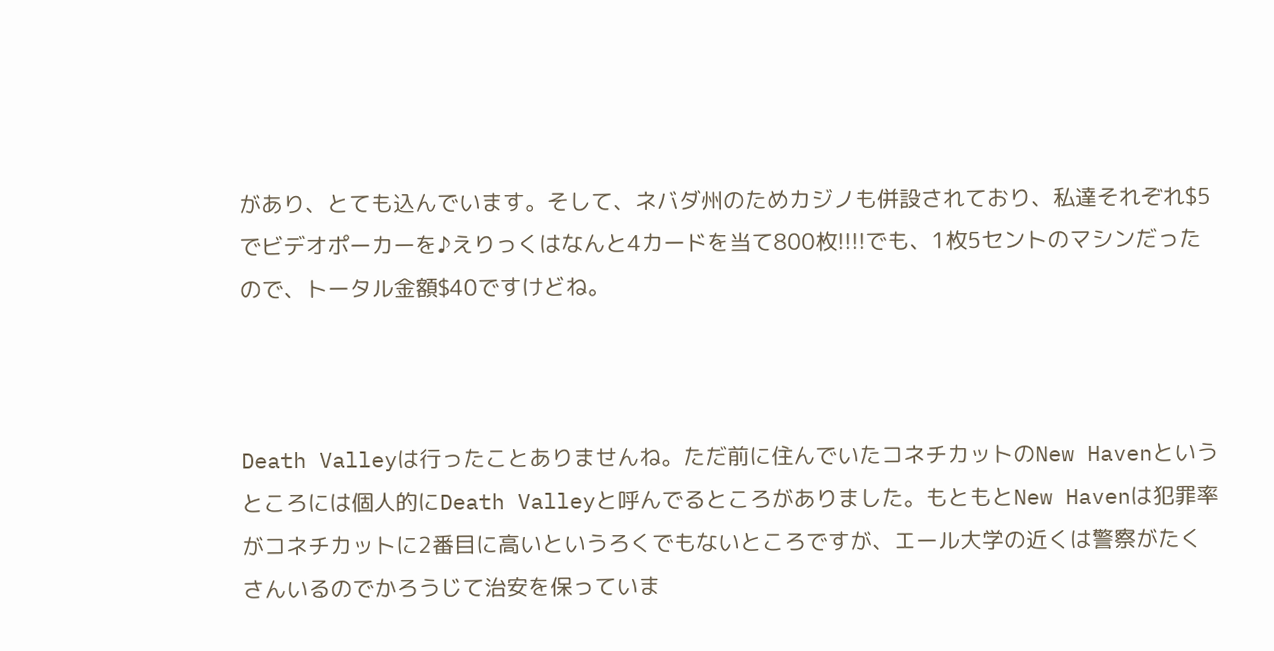があり、とても込んでいます。そして、ネバダ州のためカジノも併設されており、私達それぞれ$5でビデオポーカーを♪えりっくはなんと4カードを当て800枚!!!!でも、1枚5セントのマシンだったので、トータル金額$40ですけどね。



Death Valleyは行ったことありませんね。ただ前に住んでいたコネチカットのNew Havenというところには個人的にDeath Valleyと呼んでるところがありました。もともとNew Havenは犯罪率がコネチカットに2番目に高いというろくでもないところですが、エール大学の近くは警察がたくさんいるのでかろうじて治安を保っていま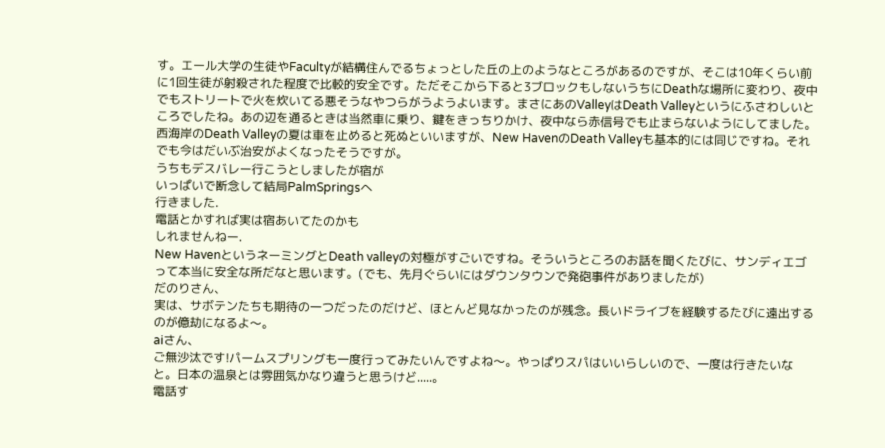す。エール大学の生徒やFacultyが結構住んでるちょっとした丘の上のようなところがあるのですが、そこは10年くらい前に1回生徒が射殺された程度で比較的安全です。ただそこから下ると3ブロックもしないうちにDeathな場所に変わり、夜中でもストリートで火を炊いてる悪そうなやつらがうようよいます。まさにあのValleyはDeath Valleyというにふさわしいところでしたね。あの辺を通るときは当然車に乗り、鍵をきっちりかけ、夜中なら赤信号でも止まらないようにしてました。西海岸のDeath Valleyの夏は車を止めると死ぬといいますが、New HavenのDeath Valleyも基本的には同じですね。それでも今はだいぶ治安がよくなったそうですが。
うちもデスバレー行こうとしましたが宿が
いっぱいで断念して結局PalmSpringsへ
行きました.
電話とかすれば実は宿あいてたのかも
しれませんねー.
New HavenというネーミングとDeath valleyの対極がすごいですね。そういうところのお話を聞くたびに、サンディエゴって本当に安全な所だなと思います。(でも、先月ぐらいにはダウンタウンで発砲事件がありましたが)
だのりさん、
実は、サボテンたちも期待の一つだったのだけど、ほとんど見なかったのが残念。長いドライブを経験するたびに遠出するのが億劫になるよ〜。
aiさん、
ご無沙汰です!パームスプリングも一度行ってみたいんですよね〜。やっぱりスパはいいらしいので、一度は行きたいなと。日本の温泉とは雰囲気かなり違うと思うけど.....。
電話す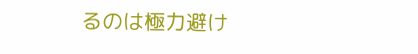るのは極力避け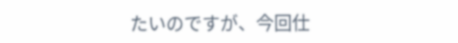たいのですが、今回仕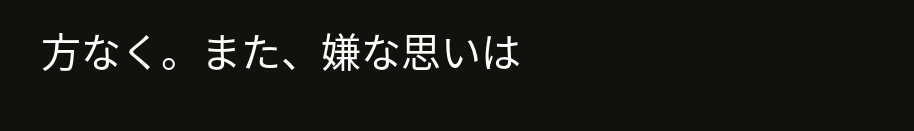方なく。また、嫌な思いは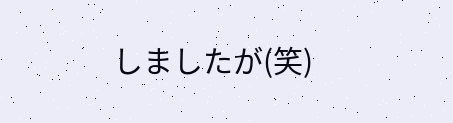しましたが(笑)